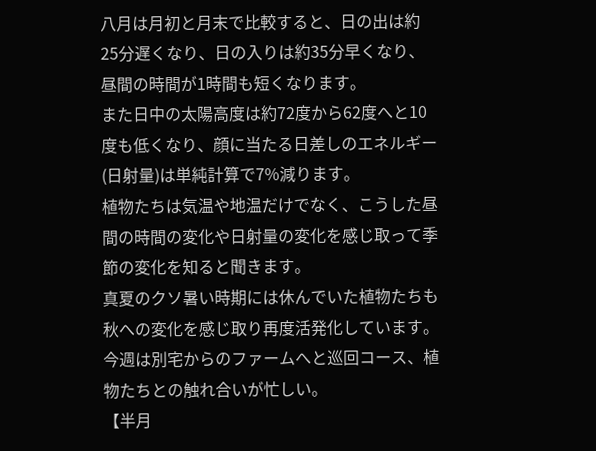八月は月初と月末で比較すると、日の出は約25分遅くなり、日の入りは約35分早くなり、昼間の時間が1時間も短くなります。
また日中の太陽高度は約72度から62度へと10度も低くなり、顔に当たる日差しのエネルギー(日射量)は単純計算で7%減ります。
植物たちは気温や地温だけでなく、こうした昼間の時間の変化や日射量の変化を感じ取って季節の変化を知ると聞きます。
真夏のクソ暑い時期には休んでいた植物たちも秋への変化を感じ取り再度活発化しています。
今週は別宅からのファームへと巡回コース、植物たちとの触れ合いが忙しい。
【半月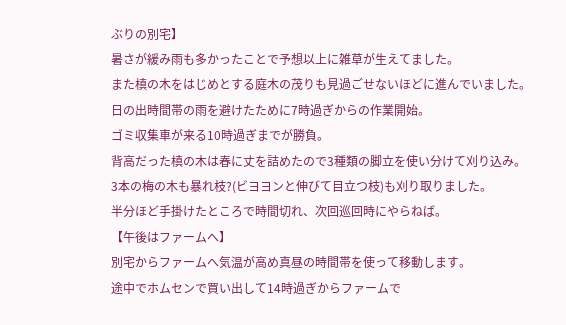ぶりの別宅】
暑さが緩み雨も多かったことで予想以上に雑草が生えてました。
また槙の木をはじめとする庭木の茂りも見過ごせないほどに進んでいました。
日の出時間帯の雨を避けたために7時過ぎからの作業開始。
ゴミ収集車が来る10時過ぎまでが勝負。
背高だった槙の木は春に丈を詰めたので3種類の脚立を使い分けて刈り込み。
3本の梅の木も暴れ枝?(ビヨヨンと伸びて目立つ枝)も刈り取りました。
半分ほど手掛けたところで時間切れ、次回巡回時にやらねば。
【午後はファームへ】
別宅からファームへ気温が高め真昼の時間帯を使って移動します。
途中でホムセンで買い出して14時過ぎからファームで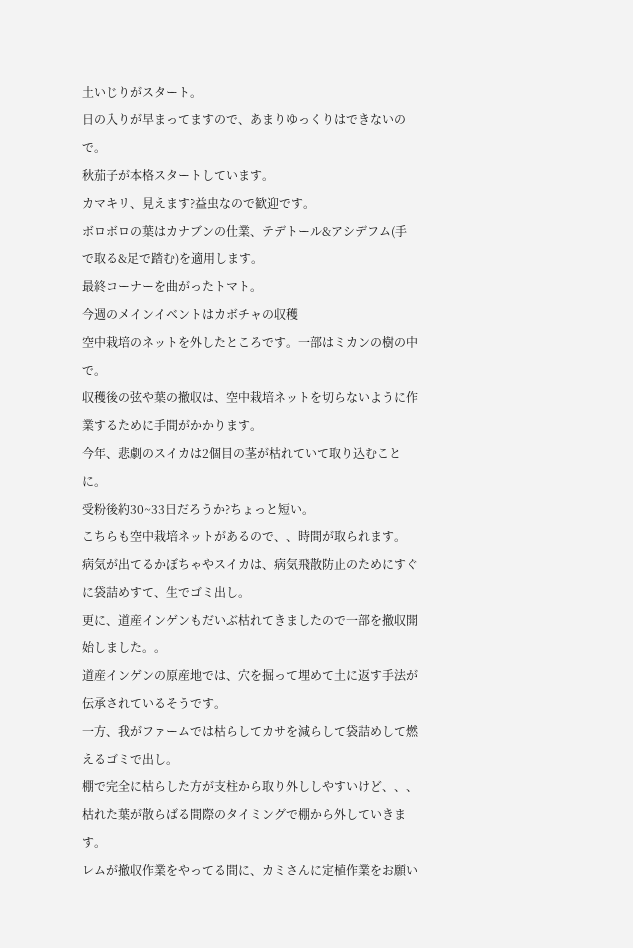土いじりがスタート。
日の入りが早まってますので、あまりゆっくりはできないので。
秋茄子が本格スタートしています。
カマキリ、見えます?益虫なので歓迎です。
ボロボロの葉はカナブンの仕業、テデトール&アシデフム(手で取る&足で踏む)を適用します。
最終コーナーを曲がったトマト。
今週のメインイベントはカボチャの収穫
空中栽培のネットを外したところです。一部はミカンの樹の中で。
収穫後の弦や葉の撤収は、空中栽培ネットを切らないように作業するために手間がかかります。
今年、悲劇のスイカは2個目の茎が枯れていて取り込むことに。
受粉後約30~33日だろうか?ちょっと短い。
こちらも空中栽培ネットがあるので、、時間が取られます。
病気が出てるかぼちゃやスイカは、病気飛散防止のためにすぐに袋詰めすて、生でゴミ出し。
更に、道産インゲンもだいぶ枯れてきましたので一部を撤収開始しました。。
道産インゲンの原産地では、穴を掘って埋めて土に返す手法が伝承されているそうです。
一方、我がファームでは枯らしてカサを減らして袋詰めして燃えるゴミで出し。
棚で完全に枯らした方が支柱から取り外ししやすいけど、、、
枯れた葉が散らばる間際のタイミングで棚から外していきます。
レムが撤収作業をやってる間に、カミさんに定植作業をお願い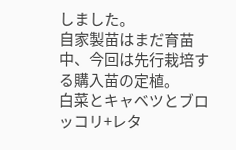しました。
自家製苗はまだ育苗中、今回は先行栽培する購入苗の定植。
白菜とキャベツとブロッコリ+レタ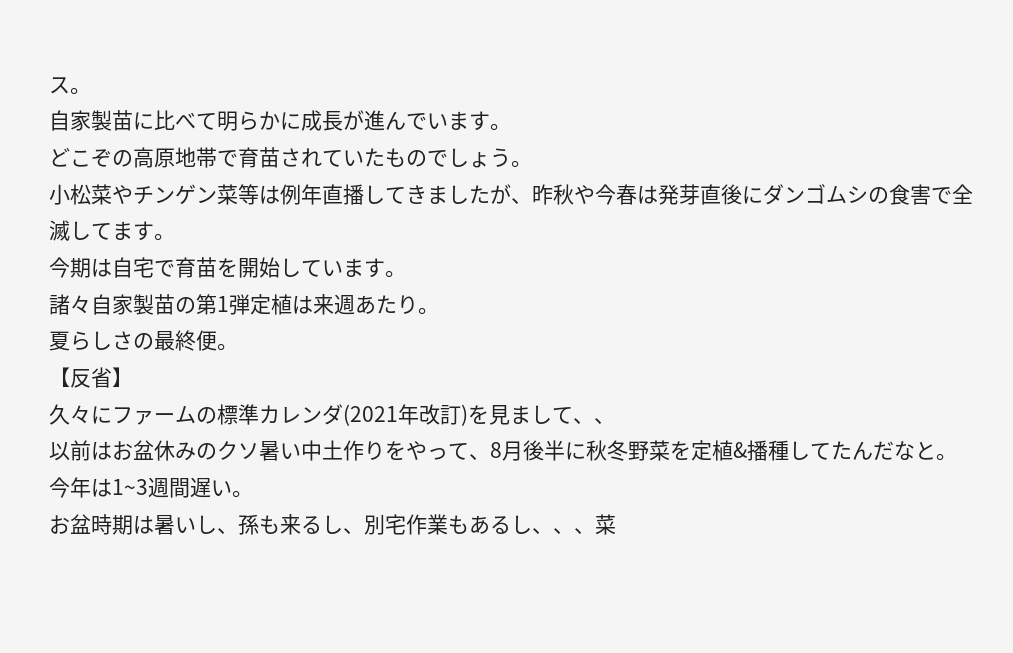ス。
自家製苗に比べて明らかに成長が進んでいます。
どこぞの高原地帯で育苗されていたものでしょう。
小松菜やチンゲン菜等は例年直播してきましたが、昨秋や今春は発芽直後にダンゴムシの食害で全滅してます。
今期は自宅で育苗を開始しています。
諸々自家製苗の第1弾定植は来週あたり。
夏らしさの最終便。
【反省】
久々にファームの標準カレンダ(2021年改訂)を見まして、、
以前はお盆休みのクソ暑い中土作りをやって、8月後半に秋冬野菜を定植&播種してたんだなと。
今年は1~3週間遅い。
お盆時期は暑いし、孫も来るし、別宅作業もあるし、、、菜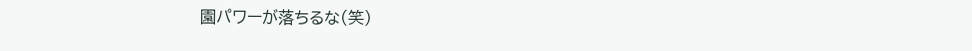園パワーが落ちるな(笑)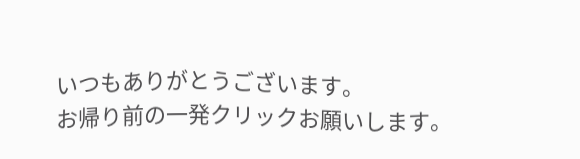いつもありがとうございます。
お帰り前の一発クリックお願いします。